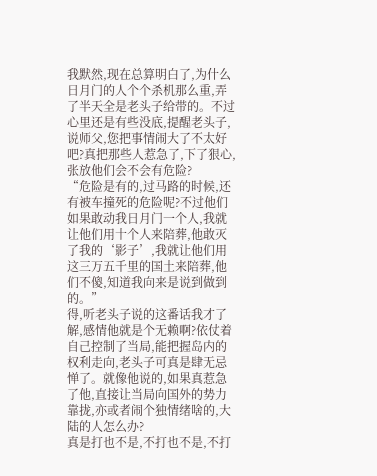我默然,现在总算明白了,为什么日月门的人个个杀机那么重,弄了半天全是老头子给带的。不过心里还是有些没底,提醒老头子,说师父,您把事情闹大了不太好吧?真把那些人惹急了,下了狠心,张放他们会不会有危险?
“危险是有的,过马路的时候,还有被车撞死的危险呢?不过他们如果敢动我日月门一个人,我就让他们用十个人来陪葬,他敢灭了我的‘影子’,我就让他们用这三万五千里的国土来陪葬,他们不傻,知道我向来是说到做到的。”
得,听老头子说的这番话我才了解,感情他就是个无赖啊?依仗着自己控制了当局,能把握岛内的权利走向,老头子可真是肆无忌惮了。就像他说的,如果真惹急了他,直接让当局向国外的势力靠拢,亦或者闹个独情绪啥的,大陆的人怎么办?
真是打也不是,不打也不是,不打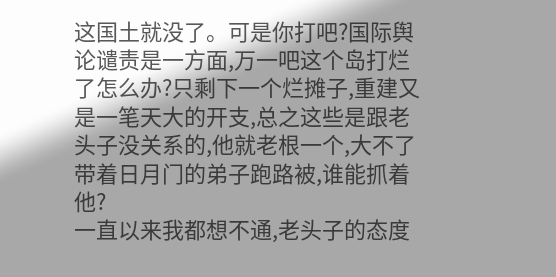这国土就没了。可是你打吧?国际舆论谴责是一方面,万一吧这个岛打烂了怎么办?只剩下一个烂摊子,重建又是一笔天大的开支,总之这些是跟老头子没关系的,他就老根一个,大不了带着日月门的弟子跑路被,谁能抓着他?
一直以来我都想不通,老头子的态度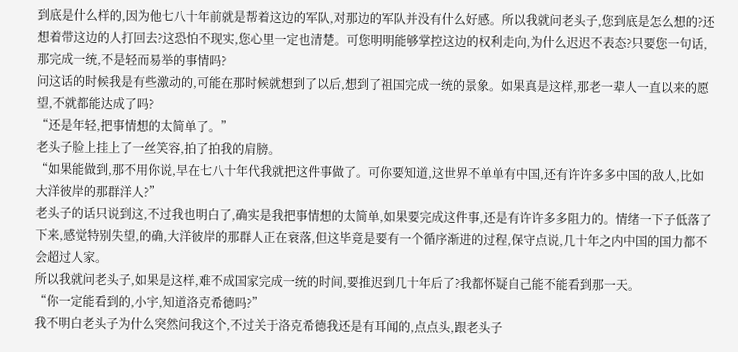到底是什么样的,因为他七八十年前就是帮着这边的军队,对那边的军队并没有什么好感。所以我就问老头子,您到底是怎么想的?还想着带这边的人打回去?这恐怕不现实,您心里一定也清楚。可您明明能够掌控这边的权利走向,为什么迟迟不表态?只要您一句话,那完成一统,不是轻而易举的事情吗?
问这话的时候我是有些激动的,可能在那时候就想到了以后,想到了祖国完成一统的景象。如果真是这样,那老一辈人一直以来的愿望,不就都能达成了吗?
“还是年轻,把事情想的太简单了。”
老头子脸上挂上了一丝笑容,拍了拍我的肩膀。
“如果能做到,那不用你说,早在七八十年代我就把这件事做了。可你要知道,这世界不单单有中国,还有许许多多中国的敌人,比如大洋彼岸的那群洋人?”
老头子的话只说到这,不过我也明白了,确实是我把事情想的太简单,如果要完成这件事,还是有许许多多阻力的。情绪一下子低落了下来,感觉特别失望,的确,大洋彼岸的那群人正在衰落,但这毕竟是要有一个循序渐进的过程,保守点说,几十年之内中国的国力都不会超过人家。
所以我就问老头子,如果是这样,难不成国家完成一统的时间,要推迟到几十年后了?我都怀疑自己能不能看到那一天。
“你一定能看到的,小宇,知道洛克希德吗?”
我不明白老头子为什么突然问我这个,不过关于洛克希德我还是有耳闻的,点点头,跟老头子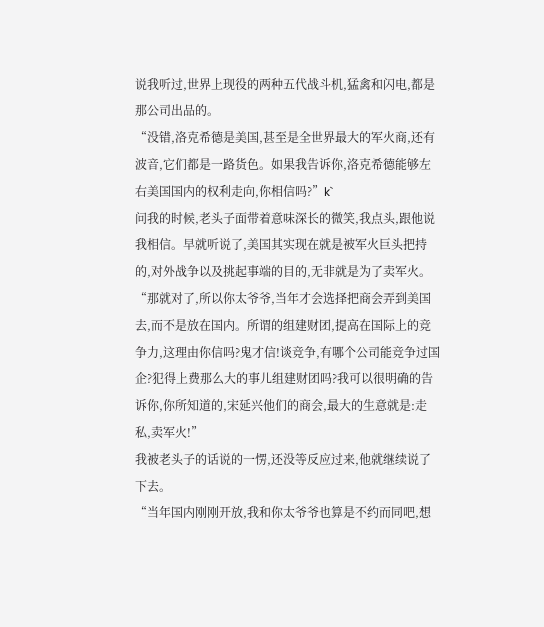说我听过,世界上现役的两种五代战斗机,猛禽和闪电,都是那公司出品的。
“没错,洛克希德是美国,甚至是全世界最大的军火商,还有波音,它们都是一路货色。如果我告诉你,洛克希德能够左右美国国内的权利走向,你相信吗?”k`
问我的时候,老头子面带着意味深长的微笑,我点头,跟他说我相信。早就听说了,美国其实现在就是被军火巨头把持的,对外战争以及挑起事端的目的,无非就是为了卖军火。
“那就对了,所以你太爷爷,当年才会选择把商会弄到美国去,而不是放在国内。所谓的组建财团,提高在国际上的竞争力,这理由你信吗?鬼才信!谈竞争,有哪个公司能竞争过国企?犯得上费那么大的事儿组建财团吗?我可以很明确的告诉你,你所知道的,宋延兴他们的商会,最大的生意就是:走私,卖军火!”
我被老头子的话说的一愣,还没等反应过来,他就继续说了下去。
“当年国内刚刚开放,我和你太爷爷也算是不约而同吧,想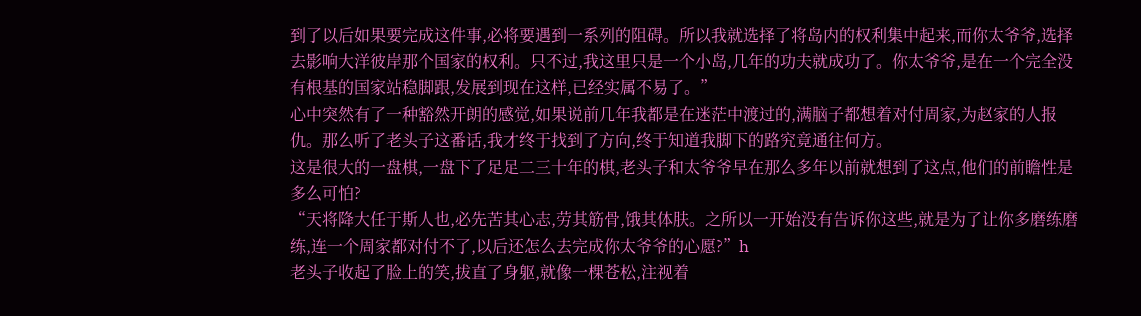到了以后如果要完成这件事,必将要遇到一系列的阻碍。所以我就选择了将岛内的权利集中起来,而你太爷爷,选择去影响大洋彼岸那个国家的权利。只不过,我这里只是一个小岛,几年的功夫就成功了。你太爷爷,是在一个完全没有根基的国家站稳脚跟,发展到现在这样,已经实属不易了。”
心中突然有了一种豁然开朗的感觉,如果说前几年我都是在迷茫中渡过的,满脑子都想着对付周家,为赵家的人报仇。那么听了老头子这番话,我才终于找到了方向,终于知道我脚下的路究竟通往何方。
这是很大的一盘棋,一盘下了足足二三十年的棋,老头子和太爷爷早在那么多年以前就想到了这点,他们的前瞻性是多么可怕?
“天将降大任于斯人也,必先苦其心志,劳其筋骨,饿其体肤。之所以一开始没有告诉你这些,就是为了让你多磨练磨练,连一个周家都对付不了,以后还怎么去完成你太爷爷的心愿?”h
老头子收起了脸上的笑,拔直了身躯,就像一棵苍松,注视着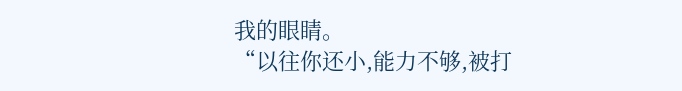我的眼睛。
“以往你还小,能力不够,被打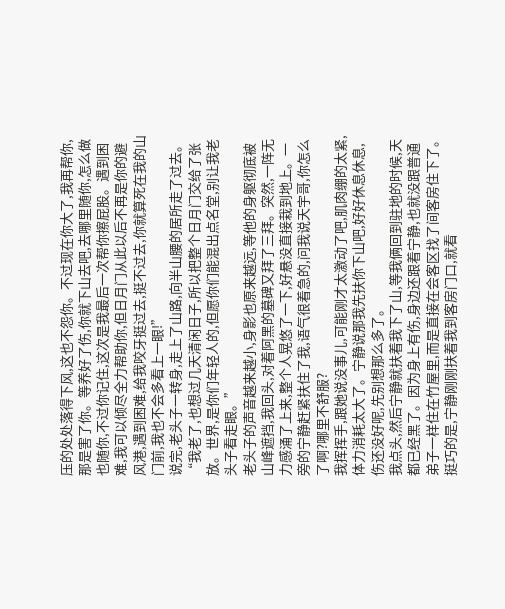压的处处落得下风,这也不怨你。不过现在你大了,我再帮你,那是害了你。等养好了伤,你就下山去吧,去哪里随你,怎么做也随你,不过你记住,这次是我最后一次帮你擦屁股。遇到困难,我可以倾尽全力帮助你,但日月门从此以后不再是你的避风港,遇到困难,给我咬牙挺过去,挺不过去,你就算死在我的山门前,我也不会多看上一眼!”
说完,老头子一转身,走上了山路,向半山腰的居所走了过去。
“我老了,也想过几天清闲日子,所以把整个日月门交给了张放。世界,是你们年轻人的,但愿你们能混出点名堂,别让我老头子看走眼。”
老头子的声音越来越小,身影也原来越远,等他的身躯彻底被山峰遮挡,我回头,对着阿黑的墓碑又拜了三拜。突然,一阵无力感涌了上来,整个人晃悠了一下,好悬没直接栽到地上。一旁的宁静赶紧扶住了我,语气很着急的,问我说天宇哥,你怎么了啊?哪里不舒服?
我挥挥手,跟她说没事儿,可能刚才太激动了吧,肌肉绷的太紧,体力消耗太大了。宁静说那我先扶你下山吧,好好休息休息,伤还没好呢,先别想那么多了。
我点头,然后宁静就扶着我下了山,等我俩回到驻地的时候,天都已经黑了。因为身上有伤,身边还跟着宁静,也就没跟普通弟子一样住在竹屋里,而是直接在会客区找了间客房住下了。
挺巧的是,宁静刚刚扶着我到客房门口,就看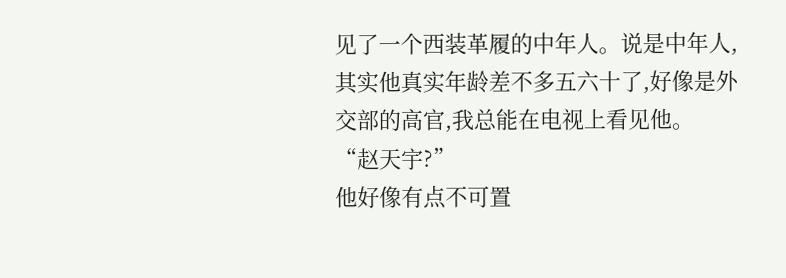见了一个西装革履的中年人。说是中年人,其实他真实年龄差不多五六十了,好像是外交部的高官,我总能在电视上看见他。
“赵天宇?”
他好像有点不可置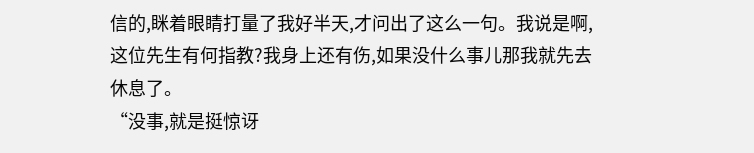信的,眯着眼睛打量了我好半天,才问出了这么一句。我说是啊,这位先生有何指教?我身上还有伤,如果没什么事儿那我就先去休息了。
“没事,就是挺惊讶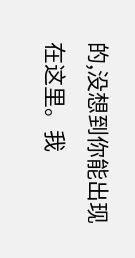的,没想到你能出现在这里。我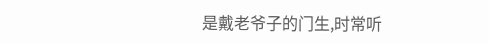是戴老爷子的门生,时常听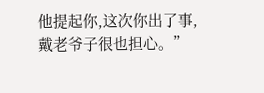他提起你,这次你出了事,戴老爷子很也担心。”